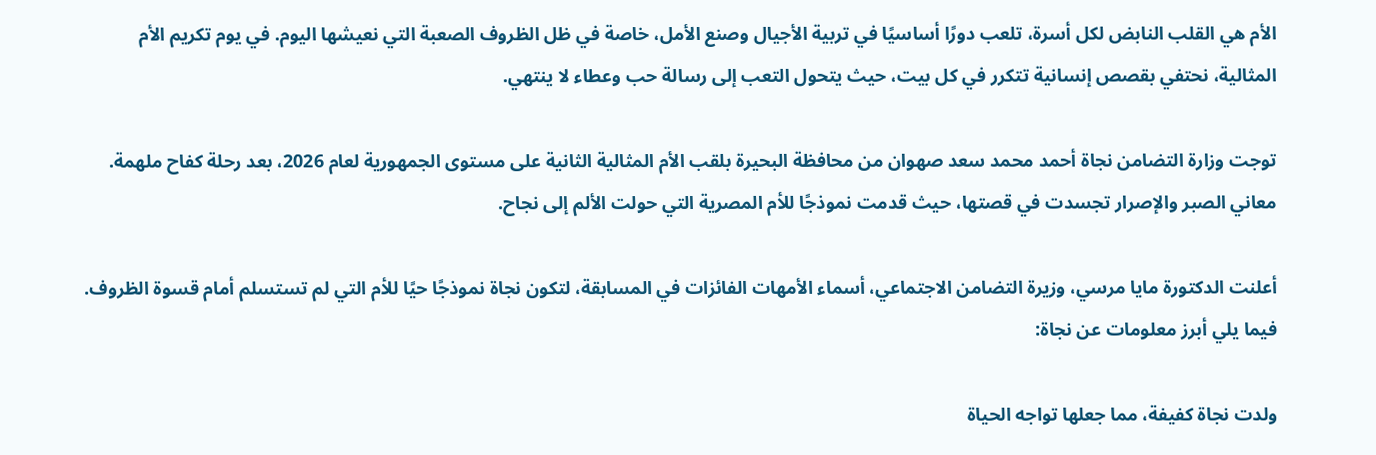الأم هي القلب النابض لكل أسرة، تلعب دورًا أساسيًا في تربية الأجيال وصنع الأمل، خاصة في ظل الظروف الصعبة التي نعيشها اليوم. في يوم تكريم الأم المثالية، نحتفي بقصص إنسانية تتكرر في كل بيت، حيث يتحول التعب إلى رسالة حب وعطاء لا ينتهي.

توجت وزارة التضامن نجاة أحمد محمد سعد صهوان من محافظة البحيرة بلقب الأم المثالية الثانية على مستوى الجمهورية لعام 2026، بعد رحلة كفاح ملهمة. معاني الصبر والإصرار تجسدت في قصتها، حيث قدمت نموذجًا للأم المصرية التي حولت الألم إلى نجاح.

أعلنت الدكتورة مايا مرسي، وزيرة التضامن الاجتماعي، أسماء الأمهات الفائزات في المسابقة، لتكون نجاة نموذجًا حيًا للأم التي لم تستسلم أمام قسوة الظروف. فيما يلي أبرز معلومات عن نجاة:

ولدت نجاة كفيفة، مما جعلها تواجه الحياة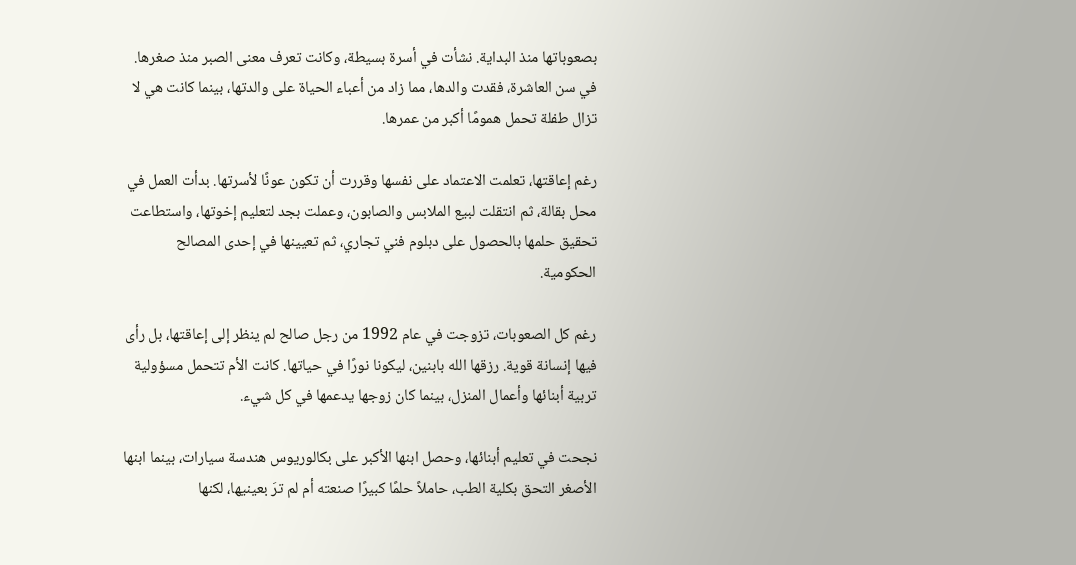بصعوباتها منذ البداية. نشأت في أسرة بسيطة، وكانت تعرف معنى الصبر منذ صغرها. في سن العاشرة، فقدت والدها، مما زاد من أعباء الحياة على والدتها، بينما كانت هي لا تزال طفلة تحمل همومًا أكبر من عمرها.

رغم إعاقتها، تعلمت الاعتماد على نفسها وقررت أن تكون عونًا لأسرتها. بدأت العمل في محل بقالة، ثم انتقلت لبيع الملابس والصابون، وعملت بجد لتعليم إخوتها، واستطاعت تحقيق حلمها بالحصول على دبلوم فني تجاري، ثم تعيينها في إحدى المصالح الحكومية.

رغم كل الصعوبات، تزوجت في عام 1992 من رجل صالح لم ينظر إلى إعاقتها، بل رأى فيها إنسانة قوية. رزقها الله بابنين، ليكونا نورًا في حياتها. كانت الأم تتحمل مسؤولية تربية أبنائها وأعمال المنزل، بينما كان زوجها يدعمها في كل شيء.

نجحت في تعليم أبنائها، وحصل ابنها الأكبر على بكالوريوس هندسة سيارات، بينما ابنها الأصغر التحق بكلية الطب، حاملاً حلمًا كبيرًا صنعته أم لم ترَ بعينيها، لكنها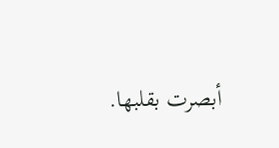أبصرت بقلبها.